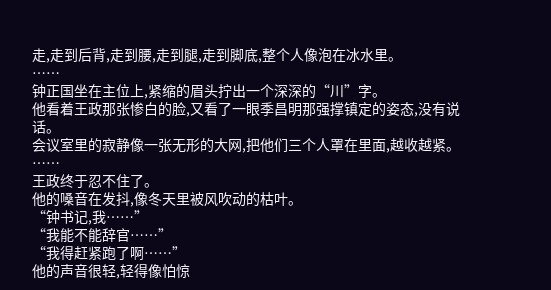走,走到后背,走到腰,走到腿,走到脚底,整个人像泡在冰水里。
……
钟正国坐在主位上,紧缩的眉头拧出一个深深的“川”字。
他看着王政那张惨白的脸,又看了一眼季昌明那强撑镇定的姿态,没有说话。
会议室里的寂静像一张无形的大网,把他们三个人罩在里面,越收越紧。
……
王政终于忍不住了。
他的嗓音在发抖,像冬天里被风吹动的枯叶。
“钟书记,我……”
“我能不能辞官……”
“我得赶紧跑了啊……”
他的声音很轻,轻得像怕惊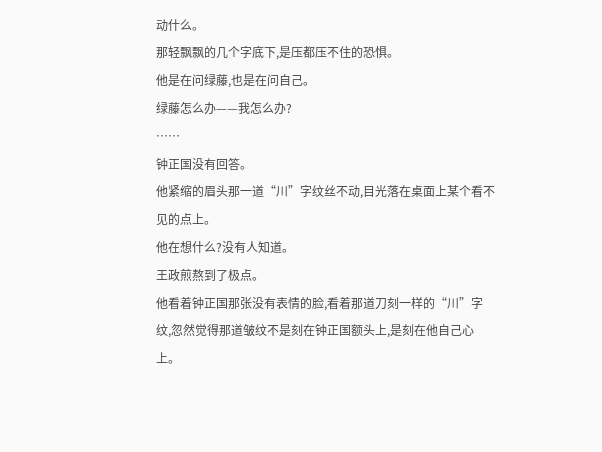动什么。
那轻飘飘的几个字底下,是压都压不住的恐惧。
他是在问绿藤,也是在问自己。
绿藤怎么办——我怎么办?
……
钟正国没有回答。
他紧缩的眉头那一道“川”字纹丝不动,目光落在桌面上某个看不见的点上。
他在想什么?没有人知道。
王政煎熬到了极点。
他看着钟正国那张没有表情的脸,看着那道刀刻一样的“川”字纹,忽然觉得那道皱纹不是刻在钟正国额头上,是刻在他自己心上。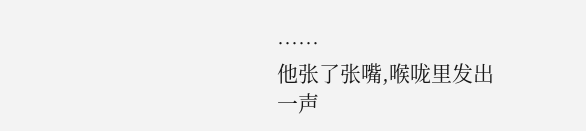……
他张了张嘴,喉咙里发出一声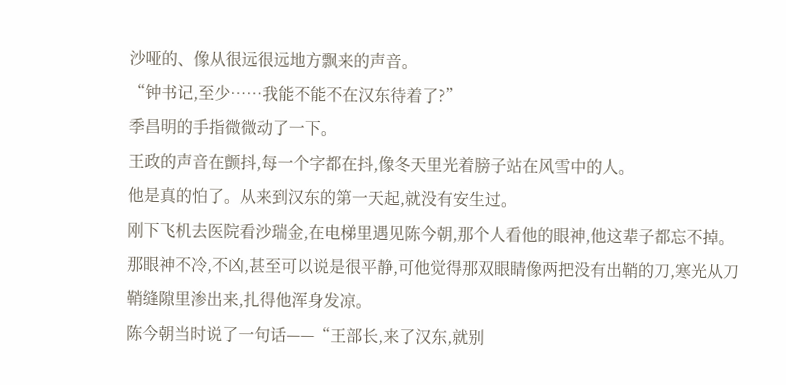沙哑的、像从很远很远地方飘来的声音。
“钟书记,至少……我能不能不在汉东待着了?”
季昌明的手指微微动了一下。
王政的声音在颤抖,每一个字都在抖,像冬天里光着膀子站在风雪中的人。
他是真的怕了。从来到汉东的第一天起,就没有安生过。
刚下飞机去医院看沙瑞金,在电梯里遇见陈今朝,那个人看他的眼神,他这辈子都忘不掉。
那眼神不冷,不凶,甚至可以说是很平静,可他觉得那双眼睛像两把没有出鞘的刀,寒光从刀鞘缝隙里渗出来,扎得他浑身发凉。
陈今朝当时说了一句话——“王部长,来了汉东,就别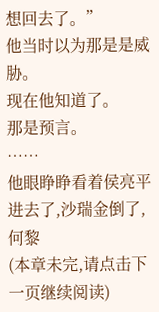想回去了。”
他当时以为那是是威胁。
现在他知道了。
那是预言。
……
他眼睁睁看着侯亮平进去了,沙瑞金倒了,何黎
(本章未完,请点击下一页继续阅读)